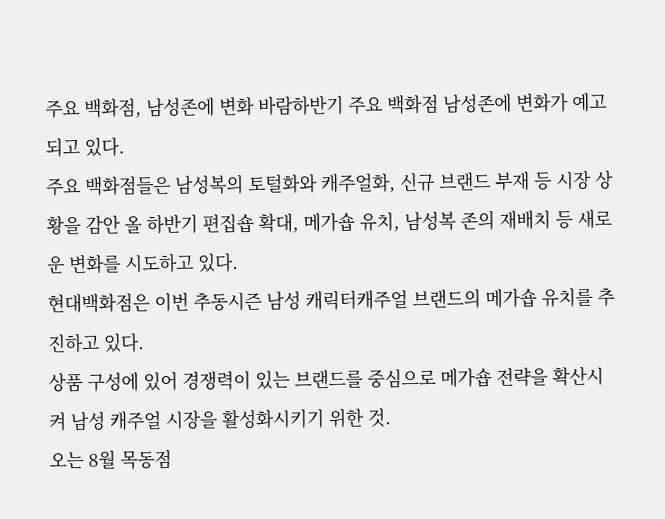주요 백화점, 남성존에 변화 바람하반기 주요 백화점 남성존에 변화가 예고되고 있다.
주요 백화점들은 남성복의 토털화와 캐주얼화, 신규 브랜드 부재 등 시장 상황을 감안 올 하반기 편집숍 확대, 메가숍 유치, 남성복 존의 재배치 등 새로운 변화를 시도하고 있다.
현대백화점은 이번 추동시즌 남성 캐릭터캐주얼 브랜드의 메가숍 유치를 추진하고 있다.
상품 구성에 있어 경쟁력이 있는 브랜드를 중심으로 메가숍 전략을 확산시켜 남성 캐주얼 시장을 활성화시키기 위한 것.
오는 8월 목동점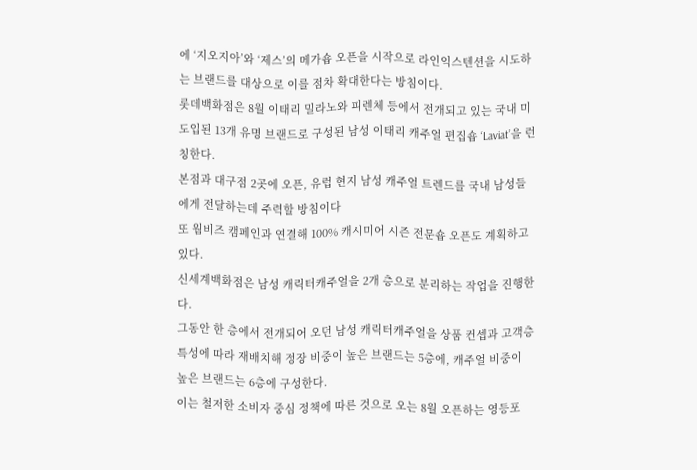에 ‘지오지아’와 ‘제스’의 메가숍 오픈을 시작으로 라인익스텐션을 시도하는 브랜드를 대상으로 이를 점차 확대한다는 방침이다.
롯데백화점은 8월 이태리 밀라노와 피렌체 등에서 전개되고 있는 국내 미 도입된 13개 유명 브랜드로 구성된 남성 이태리 캐주얼 편집숍 ‘Laviat’을 런칭한다.
본점과 대구점 2곳에 오픈, 유럽 현지 남성 캐주얼 트렌드를 국내 남성들에게 전달하는데 주력할 방침이다
또 웜비즈 캠페인과 연결해 100% 캐시미어 시즌 전문숍 오픈도 계획하고 있다.
신세계백화점은 남성 캐릭터캐주얼을 2개 층으로 분리하는 작업을 진행한다.
그동안 한 층에서 전개되어 오던 남성 캐릭터캐주얼을 상품 컨셉과 고객층 특성에 따라 재배치해 정장 비중이 높은 브랜드는 5층에, 캐주얼 비중이 높은 브랜드는 6층에 구성한다.
이는 철저한 소비자 중심 정책에 따른 것으로 오는 8월 오픈하는 영등포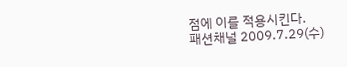점에 이를 적용시킨다.
패션채널 2009.7.29(수)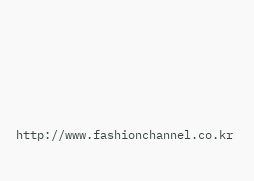http://www.fashionchannel.co.kr